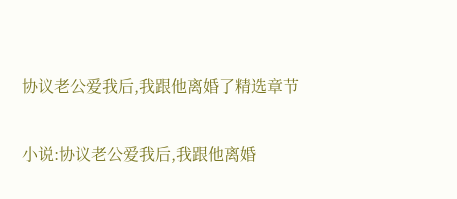协议老公爱我后,我跟他离婚了精选章节

小说:协议老公爱我后,我跟他离婚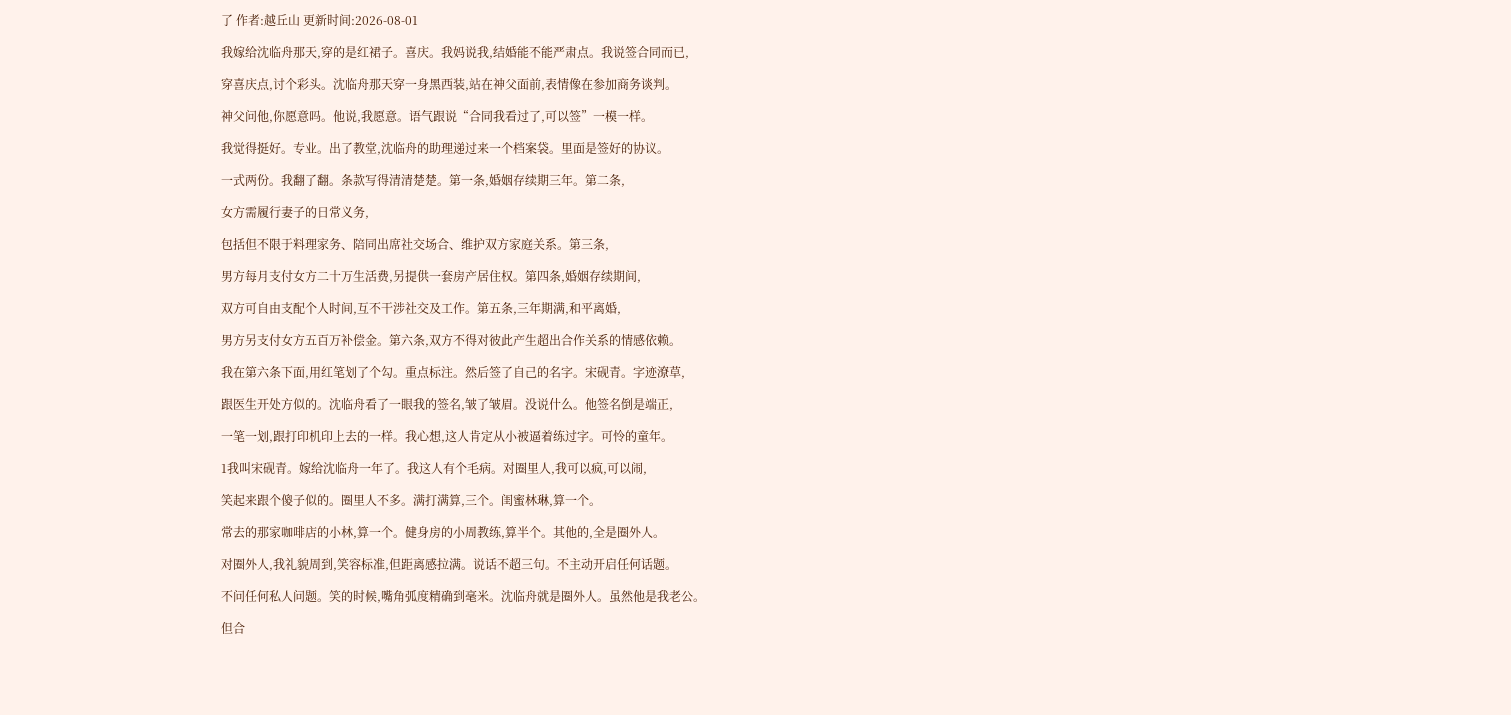了 作者:越丘山 更新时间:2026-08-01

我嫁给沈临舟那天,穿的是红裙子。喜庆。我妈说我,结婚能不能严肃点。我说签合同而已,

穿喜庆点,讨个彩头。沈临舟那天穿一身黑西装,站在神父面前,表情像在参加商务谈判。

神父问他,你愿意吗。他说,我愿意。语气跟说“合同我看过了,可以签”一模一样。

我觉得挺好。专业。出了教堂,沈临舟的助理递过来一个档案袋。里面是签好的协议。

一式两份。我翻了翻。条款写得清清楚楚。第一条,婚姻存续期三年。第二条,

女方需履行妻子的日常义务,

包括但不限于料理家务、陪同出席社交场合、维护双方家庭关系。第三条,

男方每月支付女方二十万生活费,另提供一套房产居住权。第四条,婚姻存续期间,

双方可自由支配个人时间,互不干涉社交及工作。第五条,三年期满,和平离婚,

男方另支付女方五百万补偿金。第六条,双方不得对彼此产生超出合作关系的情感依赖。

我在第六条下面,用红笔划了个勾。重点标注。然后签了自己的名字。宋砚青。字迹潦草,

跟医生开处方似的。沈临舟看了一眼我的签名,皱了皱眉。没说什么。他签名倒是端正,

一笔一划,跟打印机印上去的一样。我心想,这人肯定从小被逼着练过字。可怜的童年。

1我叫宋砚青。嫁给沈临舟一年了。我这人有个毛病。对圈里人,我可以疯,可以闹,

笑起来跟个傻子似的。圈里人不多。满打满算,三个。闺蜜林琳,算一个。

常去的那家咖啡店的小林,算一个。健身房的小周教练,算半个。其他的,全是圈外人。

对圈外人,我礼貌周到,笑容标准,但距离感拉满。说话不超三句。不主动开启任何话题。

不问任何私人问题。笑的时候,嘴角弧度精确到毫米。沈临舟就是圈外人。虽然他是我老公。

但合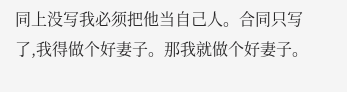同上没写我必须把他当自己人。合同只写了,我得做个好妻子。那我就做个好妻子。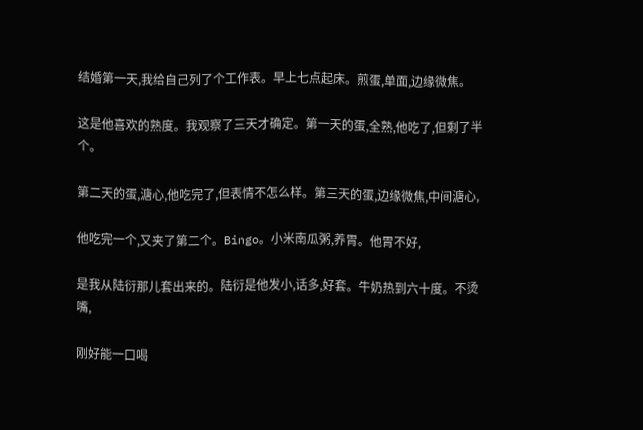结婚第一天,我给自己列了个工作表。早上七点起床。煎蛋,单面,边缘微焦。

这是他喜欢的熟度。我观察了三天才确定。第一天的蛋,全熟,他吃了,但剩了半个。

第二天的蛋,溏心,他吃完了,但表情不怎么样。第三天的蛋,边缘微焦,中间溏心,

他吃完一个,又夹了第二个。Bingo。小米南瓜粥,养胃。他胃不好,

是我从陆衍那儿套出来的。陆衍是他发小,话多,好套。牛奶热到六十度。不烫嘴,

刚好能一口喝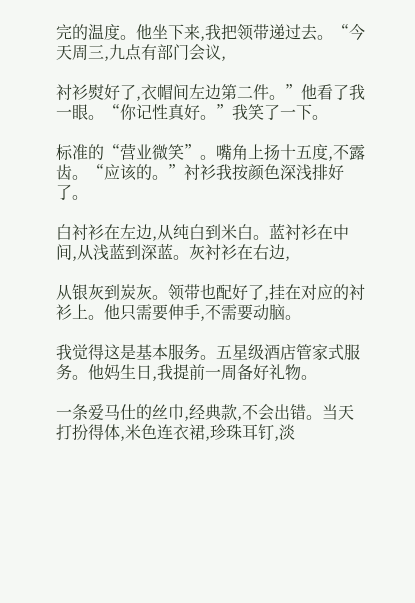完的温度。他坐下来,我把领带递过去。“今天周三,九点有部门会议,

衬衫熨好了,衣帽间左边第二件。”他看了我一眼。“你记性真好。”我笑了一下。

标准的“营业微笑”。嘴角上扬十五度,不露齿。“应该的。”衬衫我按颜色深浅排好了。

白衬衫在左边,从纯白到米白。蓝衬衫在中间,从浅蓝到深蓝。灰衬衫在右边,

从银灰到炭灰。领带也配好了,挂在对应的衬衫上。他只需要伸手,不需要动脑。

我觉得这是基本服务。五星级酒店管家式服务。他妈生日,我提前一周备好礼物。

一条爱马仕的丝巾,经典款,不会出错。当天打扮得体,米色连衣裙,珍珠耳钉,淡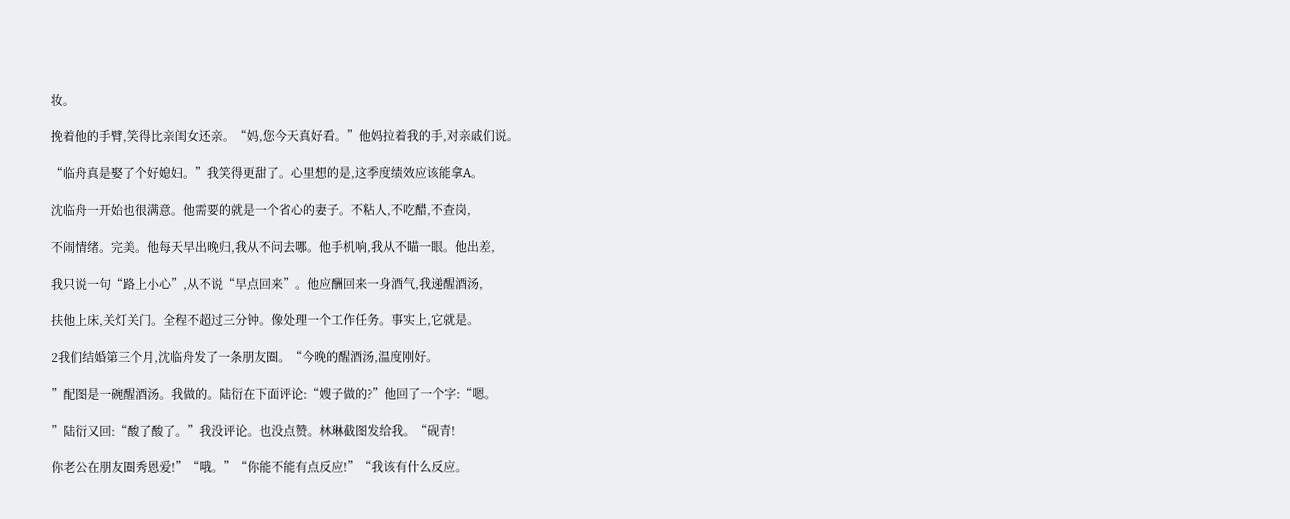妆。

挽着他的手臂,笑得比亲闺女还亲。“妈,您今天真好看。”他妈拉着我的手,对亲戚们说。

“临舟真是娶了个好媳妇。”我笑得更甜了。心里想的是,这季度绩效应该能拿A。

沈临舟一开始也很满意。他需要的就是一个省心的妻子。不粘人,不吃醋,不查岗,

不闹情绪。完美。他每天早出晚归,我从不问去哪。他手机响,我从不瞄一眼。他出差,

我只说一句“路上小心”,从不说“早点回来”。他应酬回来一身酒气,我递醒酒汤,

扶他上床,关灯关门。全程不超过三分钟。像处理一个工作任务。事实上,它就是。

2我们结婚第三个月,沈临舟发了一条朋友圈。“今晚的醒酒汤,温度刚好。

”配图是一碗醒酒汤。我做的。陆衍在下面评论:“嫂子做的?”他回了一个字:“嗯。

”陆衍又回:“酸了酸了。”我没评论。也没点赞。林琳截图发给我。“砚青!

你老公在朋友圈秀恩爱!”“哦。”“你能不能有点反应!”“我该有什么反应。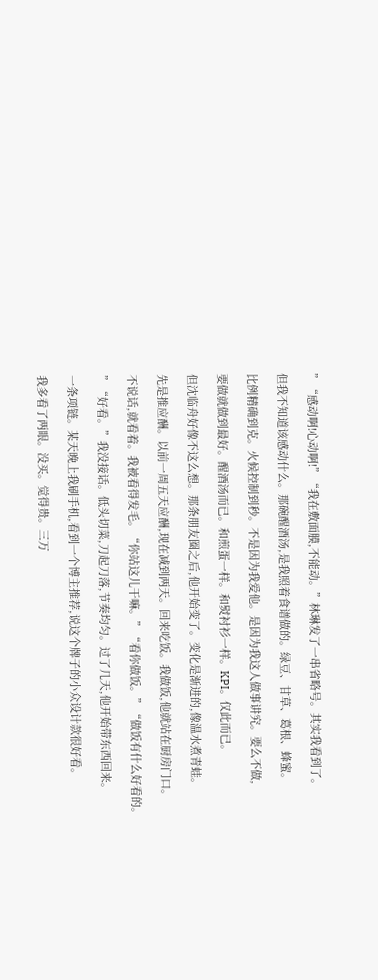”“感动啊!心动啊!”“我在敷面膜,不能动。”林琳发了一串省略号。其实我看到了。

但我不知道该感动什么。那碗醒酒汤,是我照着食谱做的。绿豆、甘草、葛根、蜂蜜。

比例精确到克。火候控制到秒。不是因为我爱他。是因为我这人做事讲究。要么不做,

要做就做到最好。醒酒汤而已。和煎蛋一样。和熨衬衫一样。KPI。仅此而已。

但沈临舟好像不这么想。那条朋友圈之后,他开始变了。变化是渐进的,像温水煮青蛙。

先是推应酬。以前一周五天应酬,现在减到两天。回来吃饭。我做饭,他就站在厨房门口。

不说话,就看着。我被看得发毛。“你站这儿干嘛。”“看你做饭。”“做饭有什么好看的。

”“好看。”我没接话。低头切菜,刀起刀落,节奏均匀。过了几天,他开始带东西回来。

一条项链。某天晚上我刷手机,看到一个博主推荐,说这个牌子的小众设计款很好看。

我多看了两眼。没买。觉得贵。三万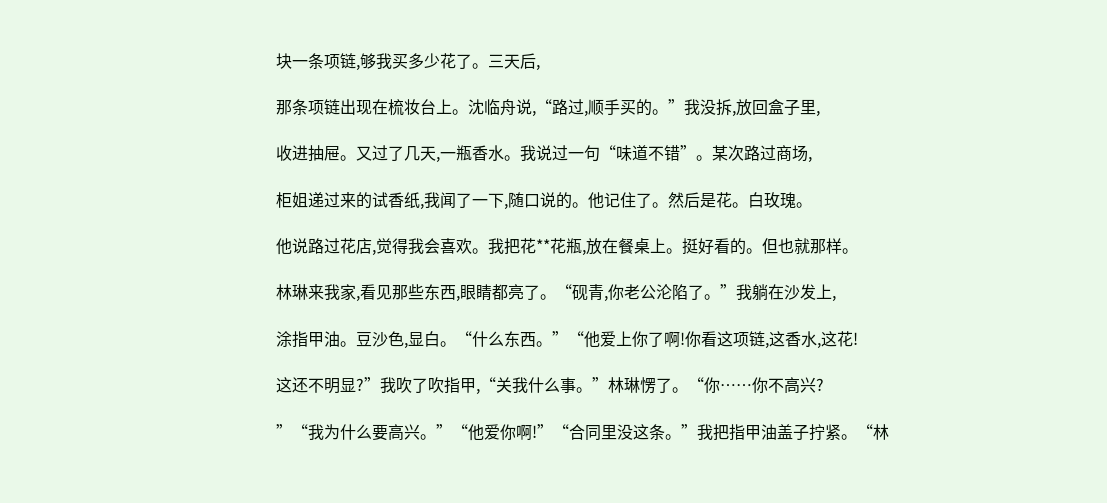块一条项链,够我买多少花了。三天后,

那条项链出现在梳妆台上。沈临舟说,“路过,顺手买的。”我没拆,放回盒子里,

收进抽屉。又过了几天,一瓶香水。我说过一句“味道不错”。某次路过商场,

柜姐递过来的试香纸,我闻了一下,随口说的。他记住了。然后是花。白玫瑰。

他说路过花店,觉得我会喜欢。我把花**花瓶,放在餐桌上。挺好看的。但也就那样。

林琳来我家,看见那些东西,眼睛都亮了。“砚青,你老公沦陷了。”我躺在沙发上,

涂指甲油。豆沙色,显白。“什么东西。”“他爱上你了啊!你看这项链,这香水,这花!

这还不明显?”我吹了吹指甲,“关我什么事。”林琳愣了。“你……你不高兴?

”“我为什么要高兴。”“他爱你啊!”“合同里没这条。”我把指甲油盖子拧紧。“林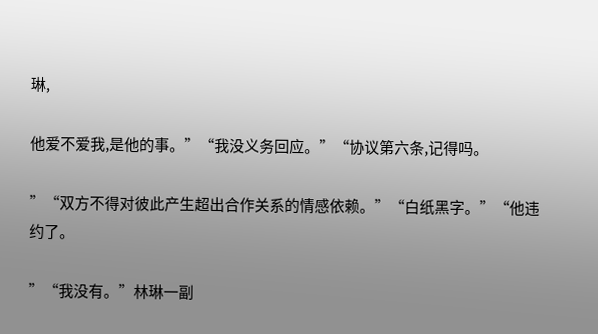琳,

他爱不爱我,是他的事。”“我没义务回应。”“协议第六条,记得吗。

”“双方不得对彼此产生超出合作关系的情感依赖。”“白纸黑字。”“他违约了。

”“我没有。”林琳一副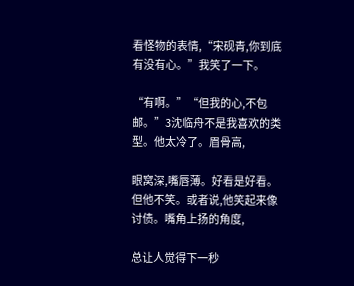看怪物的表情,“宋砚青,你到底有没有心。”我笑了一下。

“有啊。”“但我的心,不包邮。”3沈临舟不是我喜欢的类型。他太冷了。眉骨高,

眼窝深,嘴唇薄。好看是好看。但他不笑。或者说,他笑起来像讨债。嘴角上扬的角度,

总让人觉得下一秒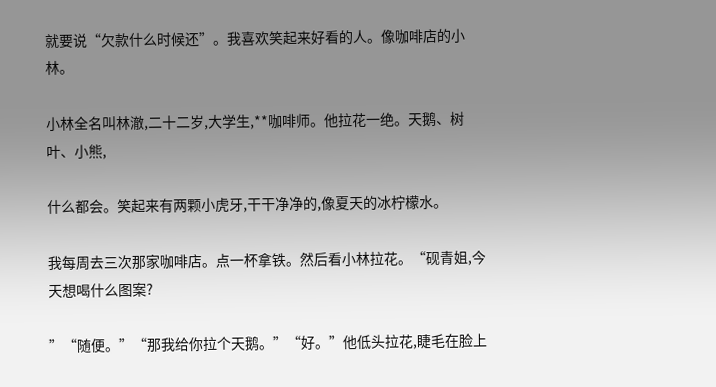就要说“欠款什么时候还”。我喜欢笑起来好看的人。像咖啡店的小林。

小林全名叫林澈,二十二岁,大学生,**咖啡师。他拉花一绝。天鹅、树叶、小熊,

什么都会。笑起来有两颗小虎牙,干干净净的,像夏天的冰柠檬水。

我每周去三次那家咖啡店。点一杯拿铁。然后看小林拉花。“砚青姐,今天想喝什么图案?

”“随便。”“那我给你拉个天鹅。”“好。”他低头拉花,睫毛在脸上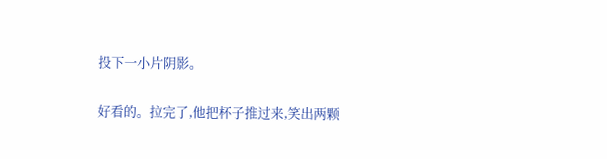投下一小片阴影。

好看的。拉完了,他把杯子推过来,笑出两颗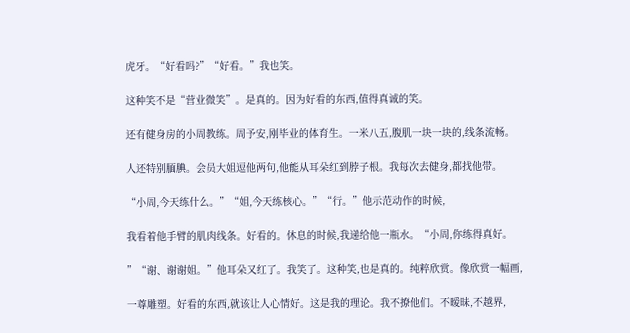虎牙。“好看吗?”“好看。”我也笑。

这种笑不是“营业微笑”。是真的。因为好看的东西,值得真诚的笑。

还有健身房的小周教练。周予安,刚毕业的体育生。一米八五,腹肌一块一块的,线条流畅。

人还特别腼腆。会员大姐逗他两句,他能从耳朵红到脖子根。我每次去健身,都找他带。

“小周,今天练什么。”“姐,今天练核心。”“行。”他示范动作的时候,

我看着他手臂的肌肉线条。好看的。休息的时候,我递给他一瓶水。“小周,你练得真好。

”“谢、谢谢姐。”他耳朵又红了。我笑了。这种笑,也是真的。纯粹欣赏。像欣赏一幅画,

一尊雕塑。好看的东西,就该让人心情好。这是我的理论。我不撩他们。不暧昧,不越界,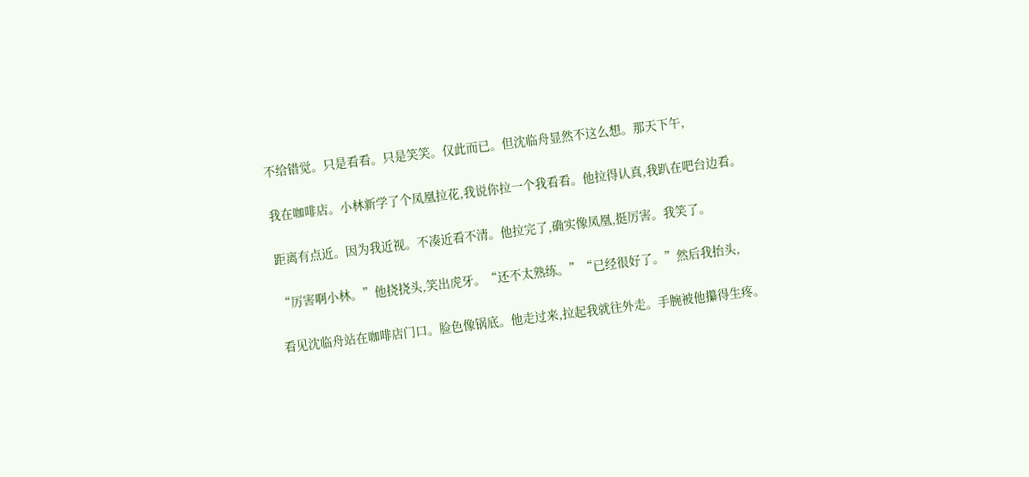不给错觉。只是看看。只是笑笑。仅此而已。但沈临舟显然不这么想。那天下午,

我在咖啡店。小林新学了个凤凰拉花,我说你拉一个我看看。他拉得认真,我趴在吧台边看。

距离有点近。因为我近视。不凑近看不清。他拉完了,确实像凤凰,挺厉害。我笑了。

“厉害啊小林。”他挠挠头,笑出虎牙。“还不太熟练。”“已经很好了。”然后我抬头,

看见沈临舟站在咖啡店门口。脸色像锅底。他走过来,拉起我就往外走。手腕被他攥得生疼。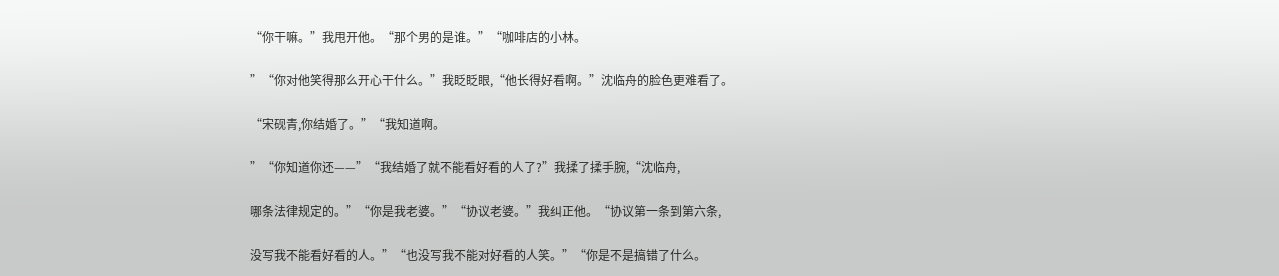“你干嘛。”我甩开他。“那个男的是谁。”“咖啡店的小林。

”“你对他笑得那么开心干什么。”我眨眨眼,“他长得好看啊。”沈临舟的脸色更难看了。

“宋砚青,你结婚了。”“我知道啊。

”“你知道你还——”“我结婚了就不能看好看的人了?”我揉了揉手腕,“沈临舟,

哪条法律规定的。”“你是我老婆。”“协议老婆。”我纠正他。“协议第一条到第六条,

没写我不能看好看的人。”“也没写我不能对好看的人笑。”“你是不是搞错了什么。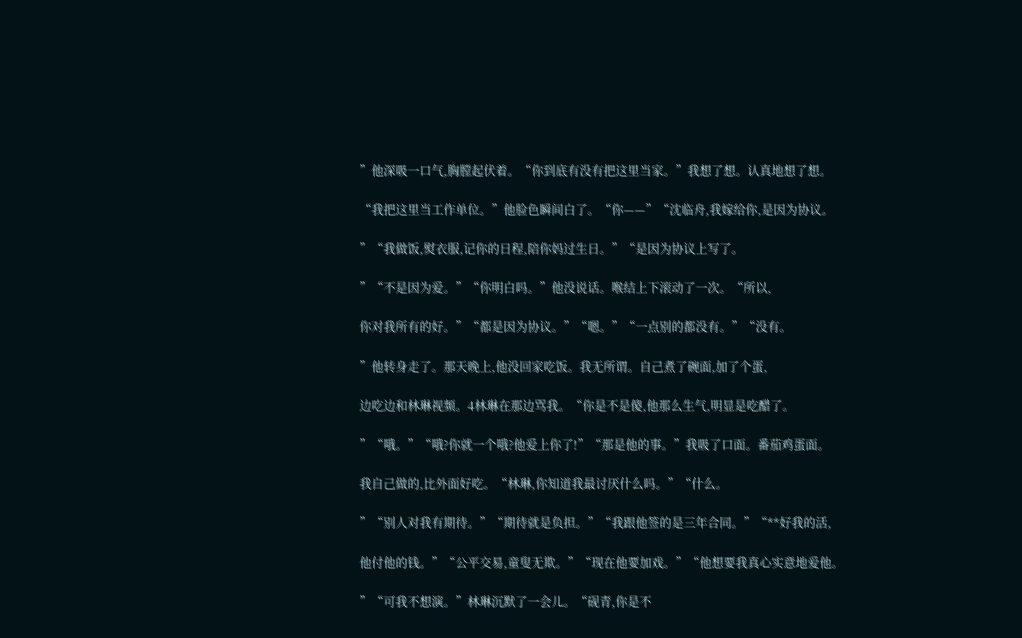”他深吸一口气,胸膛起伏着。“你到底有没有把这里当家。”我想了想。认真地想了想。

“我把这里当工作单位。”他脸色瞬间白了。“你——”“沈临舟,我嫁给你,是因为协议。

”“我做饭,熨衣服,记你的日程,陪你妈过生日。”“是因为协议上写了。

”“不是因为爱。”“你明白吗。”他没说话。喉结上下滚动了一次。“所以,

你对我所有的好。”“都是因为协议。”“嗯。”“一点别的都没有。”“没有。

”他转身走了。那天晚上,他没回家吃饭。我无所谓。自己煮了碗面,加了个蛋,

边吃边和林琳视频。4林琳在那边骂我。“你是不是傻,他那么生气,明显是吃醋了。

”“哦。”“哦?你就一个哦?他爱上你了!”“那是他的事。”我吸了口面。番茄鸡蛋面。

我自己做的,比外面好吃。“林琳,你知道我最讨厌什么吗。”“什么。

”“别人对我有期待。”“期待就是负担。”“我跟他签的是三年合同。”“**好我的活,

他付他的钱。”“公平交易,童叟无欺。”“现在他要加戏。”“他想要我真心实意地爱他。

”“可我不想演。”林琳沉默了一会儿。“砚青,你是不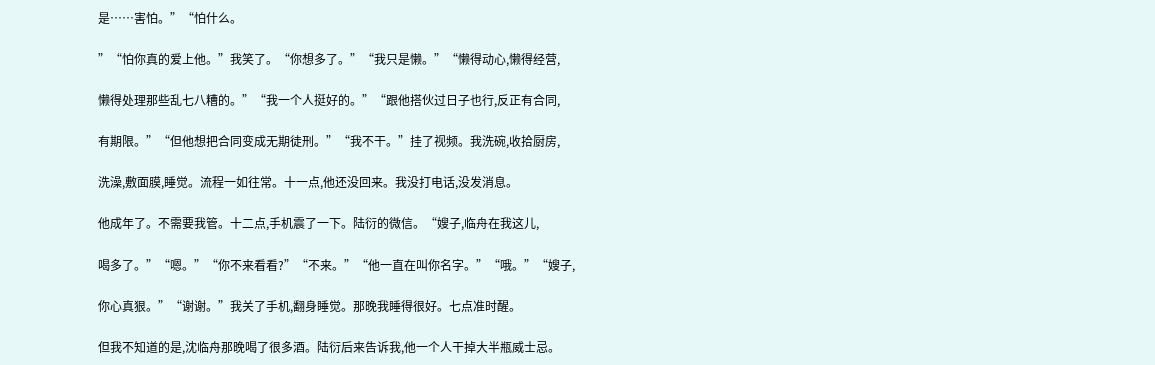是……害怕。”“怕什么。

”“怕你真的爱上他。”我笑了。“你想多了。”“我只是懒。”“懒得动心,懒得经营,

懒得处理那些乱七八糟的。”“我一个人挺好的。”“跟他搭伙过日子也行,反正有合同,

有期限。”“但他想把合同变成无期徒刑。”“我不干。”挂了视频。我洗碗,收拾厨房,

洗澡,敷面膜,睡觉。流程一如往常。十一点,他还没回来。我没打电话,没发消息。

他成年了。不需要我管。十二点,手机震了一下。陆衍的微信。“嫂子,临舟在我这儿,

喝多了。”“嗯。”“你不来看看?”“不来。”“他一直在叫你名字。”“哦。”“嫂子,

你心真狠。”“谢谢。”我关了手机,翻身睡觉。那晚我睡得很好。七点准时醒。

但我不知道的是,沈临舟那晚喝了很多酒。陆衍后来告诉我,他一个人干掉大半瓶威士忌。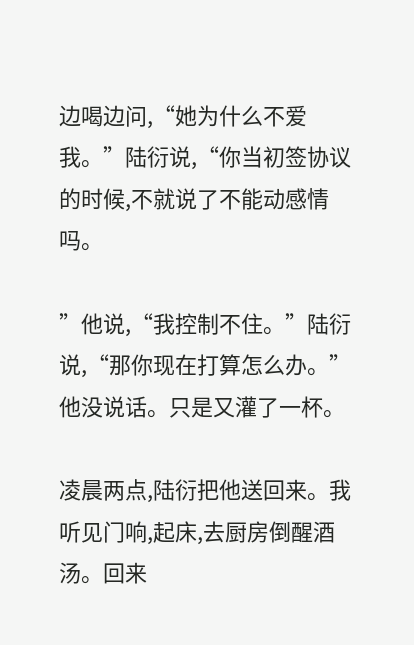边喝边问,“她为什么不爱我。”陆衍说,“你当初签协议的时候,不就说了不能动感情吗。

”他说,“我控制不住。”陆衍说,“那你现在打算怎么办。”他没说话。只是又灌了一杯。

凌晨两点,陆衍把他送回来。我听见门响,起床,去厨房倒醒酒汤。回来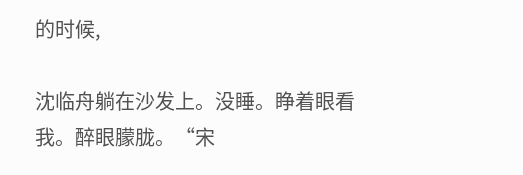的时候,

沈临舟躺在沙发上。没睡。睁着眼看我。醉眼朦胧。“宋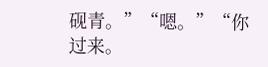砚青。”“嗯。”“你过来。